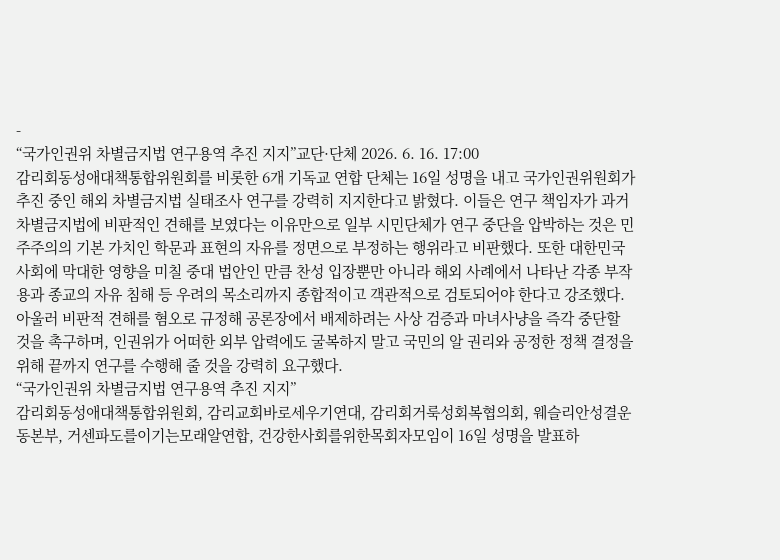-
“국가인권위 차별금지법 연구용역 추진 지지”교단·단체 2026. 6. 16. 17:00
감리회동성애대책통합위원회를 비롯한 6개 기독교 연합 단체는 16일 성명을 내고 국가인권위원회가 추진 중인 해외 차별금지법 실태조사 연구를 강력히 지지한다고 밝혔다. 이들은 연구 책임자가 과거 차별금지법에 비판적인 견해를 보였다는 이유만으로 일부 시민단체가 연구 중단을 압박하는 것은 민주주의의 기본 가치인 학문과 표현의 자유를 정면으로 부정하는 행위라고 비판했다. 또한 대한민국 사회에 막대한 영향을 미칠 중대 법안인 만큼 찬성 입장뿐만 아니라 해외 사례에서 나타난 각종 부작용과 종교의 자유 침해 등 우려의 목소리까지 종합적이고 객관적으로 검토되어야 한다고 강조했다. 아울러 비판적 견해를 혐오로 규정해 공론장에서 배제하려는 사상 검증과 마녀사냥을 즉각 중단할 것을 촉구하며, 인권위가 어떠한 외부 압력에도 굴복하지 말고 국민의 알 권리와 공정한 정책 결정을 위해 끝까지 연구를 수행해 줄 것을 강력히 요구했다.
“국가인권위 차별금지법 연구용역 추진 지지”
감리회동성애대책통합위원회, 감리교회바로세우기연대, 감리회거룩성회복협의회, 웨슬리안성결운동본부, 거센파도를이기는모래알연합, 건강한사회를위한목회자모임이 16일 성명을 발표하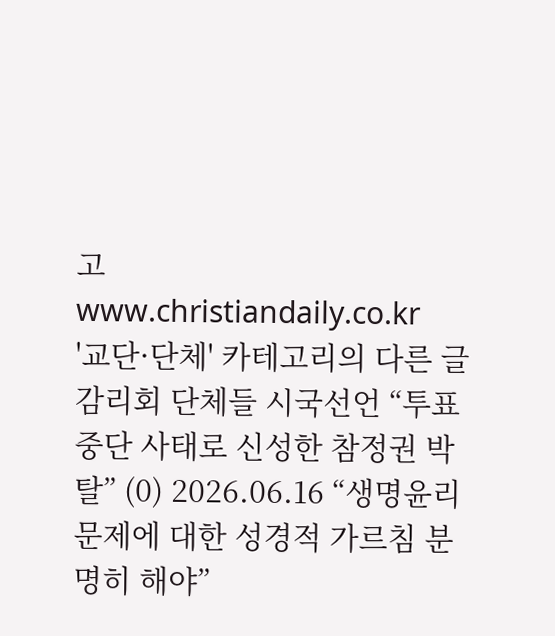고
www.christiandaily.co.kr
'교단·단체' 카테고리의 다른 글
감리회 단체들 시국선언 “투표 중단 사태로 신성한 참정권 박탈” (0) 2026.06.16 “생명윤리 문제에 대한 성경적 가르침 분명히 해야”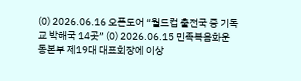(0) 2026.06.16 오픈도어 “월드컵 출전국 중 기독교 박해국 14곳” (0) 2026.06.15 민족복음화운동본부 제19대 대표회장에 이상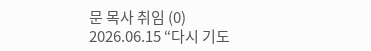문 목사 취임 (0) 2026.06.15 “다시 기도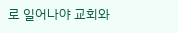로 일어나야 교회와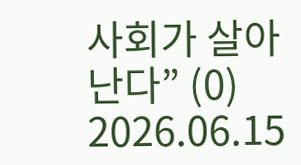사회가 살아난다” (0) 2026.06.15